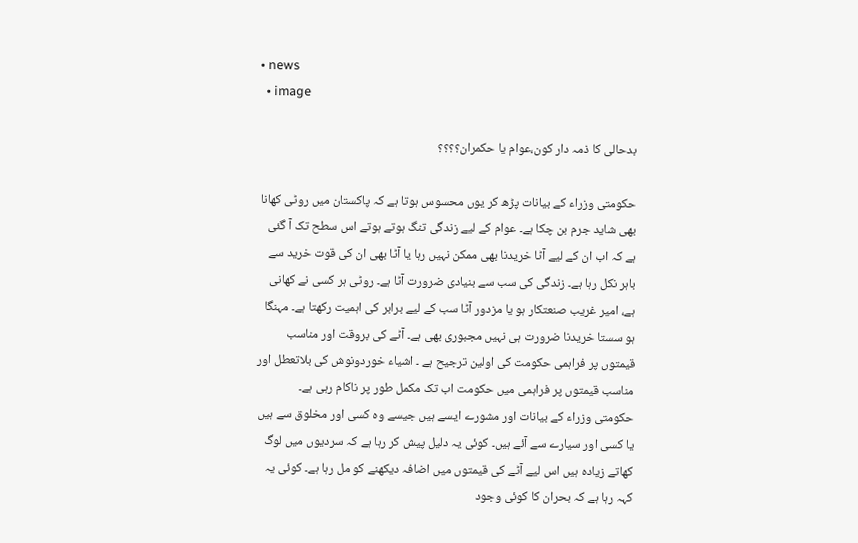• news
  • image

بدحالی کا ذمہ دار کون،عوام یا حکمران؟؟؟؟

حکومتی وزراء کے بیانات پڑھ کر یوں محسوس ہوتا ہے کہ پاکستان میں روٹی کھانا بھی شاید جرم بن چکا ہے۔ عوام کے لیے زندگی تنگ ہوتے ہوتے اس سطح تک آ گئی ہے کہ اب ان کے لیے آٹا خریدنا بھی ممکن نہیں رہا یا آٹا بھی ان کی قوت خرید سے باہر نکل رہا ہے۔ زندگی کی سب سے بنیادی ضرورت آٹا ہے۔ روٹی ہر کسی نے کھانی ہے، امیر غریب صنعتکار ہو یا مزدور آٹا سب کے لیے برابر کی اہمیت رکھتا ہے۔ مہنگا ہو سستا خریدنا ضرورت ہی نہیں مجبوری بھی ہے۔ آٹے کی بروقت اور مناسب قیمتوں پر فراہمی حکومت کی اولین ترجیح ہے ۔ اشیاء خوردونوش کی بلاتعطل اور مناسب قیمتوں پر فراہمی میں حکومت اب تک مکمل طور پر ناکام رہی ہے۔
حکومتی وزراء کے بیانات اور مشورے ایسے ہیں جیسے وہ کسی اور مخلوق سے ہیں یا کسی اور سیارے سے آئے ہیں۔ کوئی یہ دلیل پیش کر رہا ہے کہ سردیوں میں لوگ کھاتے زیادہ ہیں اس لیے آٹے کی قیمتوں میں اضافہ دیکھنے کو مل رہا ہے۔ کوئی یہ کہہ رہا ہے کہ بحران کا کوئی وجود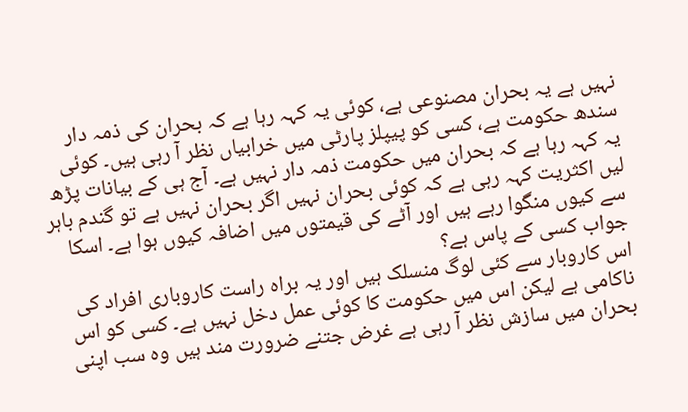نہیں ہے یہ بحران مصنوعی ہے، کوئی یہ کہہ رہا ہے کہ بحران کی ذمہ دار سندھ حکومت ہے، کسی کو پیپلز پارٹی میں خرابیاں نظر آ رہی ہیں۔ کوئی یہ کہہ رہا ہے کہ بحران میں حکومت ذمہ دار نہیں ہے۔ آج ہی کے بیانات پڑھ لیں اکثریت کہہ رہی ہے کہ کوئی بحران نہیں اگر بحران نہیں ہے تو گندم باہر سے کیوں منگوا رہے ہیں اور آٹے کی قیمتوں میں اضافہ کیوں ہوا ہے۔ اسکا جواب کسی کے پاس ہے؟
اس کاروبار سے کئی لوگ منسلک ہیں اور یہ براہ راست کاروباری افراد کی ناکامی ہے لیکن اس میں حکومت کا کوئی عمل دخل نہیں ہے۔ کسی کو اس بحران میں سازش نظر آ رہی ہے غرض جتنے ضرورت مند ہیں وہ سب اپنی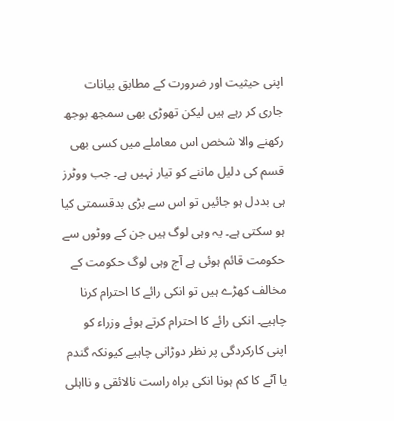اپنی حیثیت اور ضرورت کے مطابق بیانات جاری کر رہے ہیں لیکن تھوڑی بھی سمجھ بوجھ رکھنے والا شخص اس معاملے میں کسی بھی قسم کی دلیل ماننے کو تیار نہیں ہے۔ جب ووٹرز ہی بددل ہو جائیں تو اس سے بڑی بدقسمتی کیا ہو سکتی ہے۔ یہ وہی لوگ ہیں جن کے ووٹوں سے حکومت قائم ہوئی ہے آج وہی لوگ حکومت کے مخالف کھڑے ہیں تو انکی رائے کا احترام کرنا چاہیے۔ انکی رائے کا احترام کرتے ہوئے وزراء کو اپنی کارکردگی پر نظر دوڑانی چاہیے کیونکہ گندم یا آٹے کا کم ہونا انکی براہ راست نالائقی و نااہلی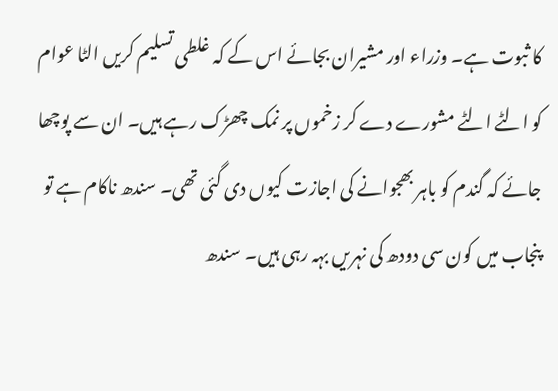کا ثبوت ہے۔ وزراء اور مشیران بجائے اس کے کہ غلطی تسلیم کریں الٹا عوام کو الٹے الٹے مشورے دے کر زخموں پر نمک چھڑک رہے ہیں۔ ان سے پوچھا جائے کہ گندم کو باہر بھجوانے کی اجازت کیوں دی گئی تھی۔ سندھ ناکام ہے تو پنجاب میں کون سی دودھ کی نہریں بہہ رہی ہیں۔ سندھ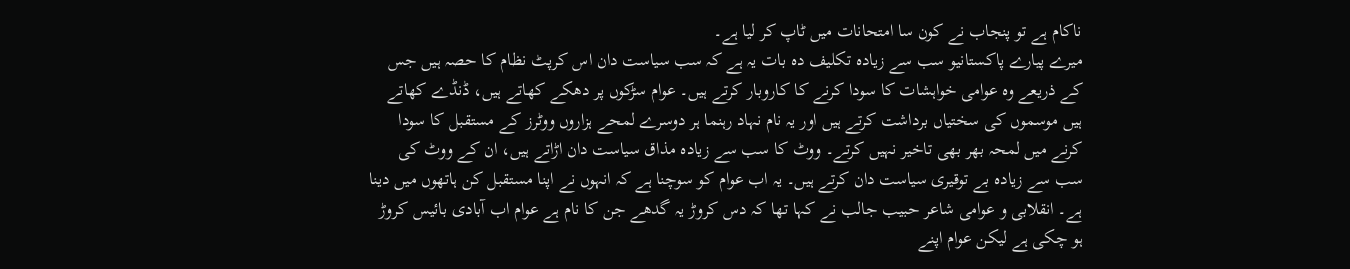ناکام ہے تو پنجاب نے کون سا امتحانات میں ٹاپ کر لیا ہے۔
میرے پیارے پاکستانیو سب سے زیادہ تکلیف دہ بات یہ ہے کہ سب سیاست دان اس کرپٹ نظام کا حصہ ہیں جس کے ذریعے وہ عوامی خواہشات کا سودا کرنے کا کاروبار کرتے ہیں۔ عوام سڑکوں پر دھکے کھاتے ہیں، ڈنڈے کھاتے ہیں موسموں کی سختیاں برداشت کرتے ہیں اور یہ نام نہاد رہنما ہر دوسرے لمحے ہزاروں ووٹرز کے مستقبل کا سودا کرنے میں لمحہ بھر بھی تاخیر نہیں کرتے۔ ووٹ کا سب سے زیادہ مذاق سیاست دان اڑاتے ہیں، ان کے ووٹ کی سب سے زیادہ بے توقیری سیاست دان کرتے ہیں۔ یہ اب عوام کو سوچنا ہے کہ انہوں نے اپنا مستقبل کن ہاتھوں میں دینا ہے۔ انقلابی و عوامی شاعر حبیب جالب نے کہا تھا کہ دس کروڑ یہ گدھے جن کا نام ہے عوام اب آبادی بائیس کروڑ ہو چکی ہے لیکن عوام اپنے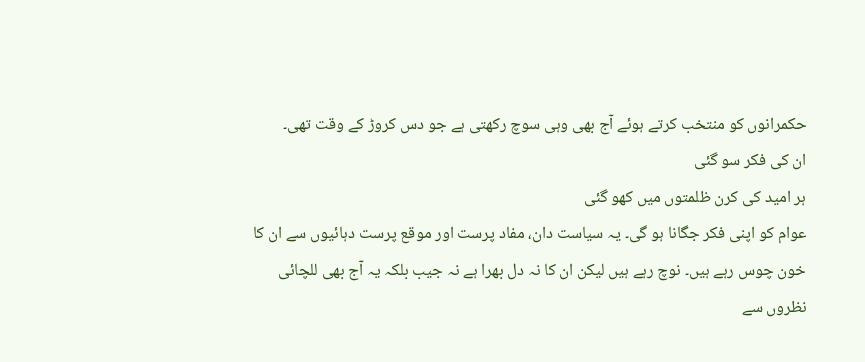حکمرانوں کو منتخب کرتے ہوئے آج بھی وہی سوچ رکھتی ہے جو دس کروڑ کے وقت تھی۔
ان کی فکر سو گئی
ہر امید کی کرن ظلمتوں میں کھو گئی
عوام کو اپنی فکر جگانا ہو گی۔ یہ سیاست دان، مفاد پرست اور موقع پرست دہائیوں سے ان کا خون چوس رہے ہیں۔ نوچ رہے ہیں لیکن ان کا نہ دل بھرا ہے نہ جیب بلکہ یہ آج بھی للچائی نظروں سے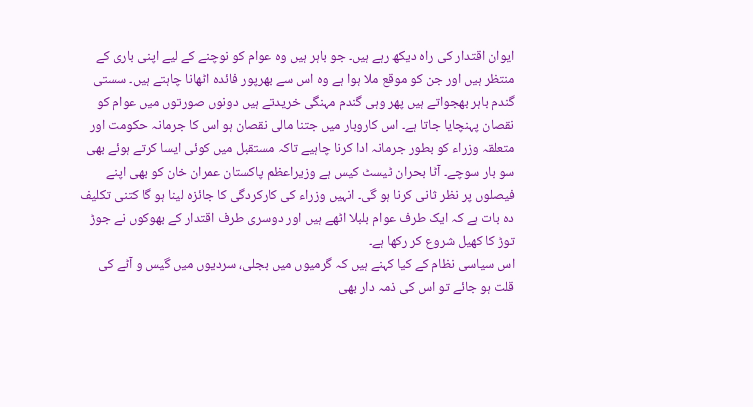ایوان اقتدار کی راہ دیکھ رہے ہیں۔ جو باہر ہیں وہ عوام کو نوچنے کے لیے اپنی باری کے منتظر ہیں اور جن کو موقع ملا ہوا ہے وہ اس سے بھرپور فائدہ اٹھانا چاہتے ہیں۔ سستی گندم باہر بھجواتے ہیں پھر وہی گندم مہنگی خریدتے ہیں دونوں صورتوں میں عوام کو نقصان پہنچایا جاتا ہے۔ اس کاروبار میں جتنا مالی نقصان ہو اس کا جرمانہ حکومت اور متعلقہ وزراء کو بطور جرمانہ ادا کرنا چاہیے تاکہ مستقبل میں کوئی ایسا کرتے ہوئے بھی سو بار سوچے۔ آٹا بحران ٹیسٹ کیس ہے وزیراعظم پاکستان عمران خان کو بھی اپنے فیصلوں پر نظر ثانی کرنا ہو گی۔ انہیں وزراء کی کارکردگی کا جائزہ لینا ہو گا کتنی تکلیف دہ بات ہے کہ ایک طرف عوام بلبلا اٹھے ہیں اور دوسری طرف اقتدار کے بھوکوں نے جوڑ توڑ کا کھیل شروع کر رکھا ہے۔
اس سیاسی نظام کے کیا کہنے ہیں کہ گرمیوں میں بجلی، سردیوں میں گیس و آٹے کی قلت ہو جائے تو اس کی ذمہ دار بھی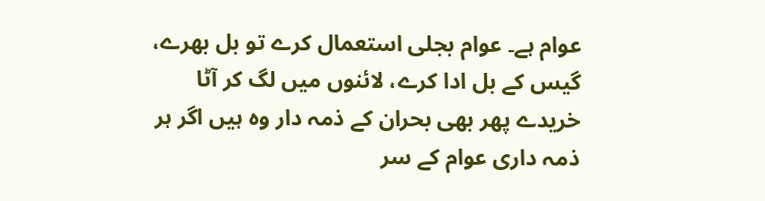عوام ہے۔ عوام بجلی استعمال کرے تو بل بھرے، گیس کے بل ادا کرے، لائنوں میں لگ کر آٹا خریدے پھر بھی بحران کے ذمہ دار وہ ہیں اگر ہر ذمہ داری عوام کے سر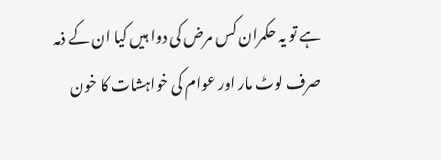ہے تو یہ حکمران کس مرض کی دوا ہیں کیا ان کے ذمہ صرف لوٹ مار اور عوام کی خواہشات کا خون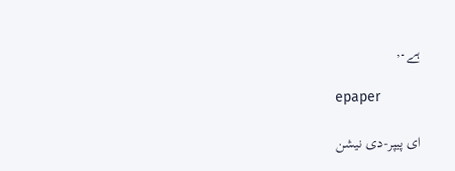ہے۔,

epaper

ای پیپر-دی نیشن